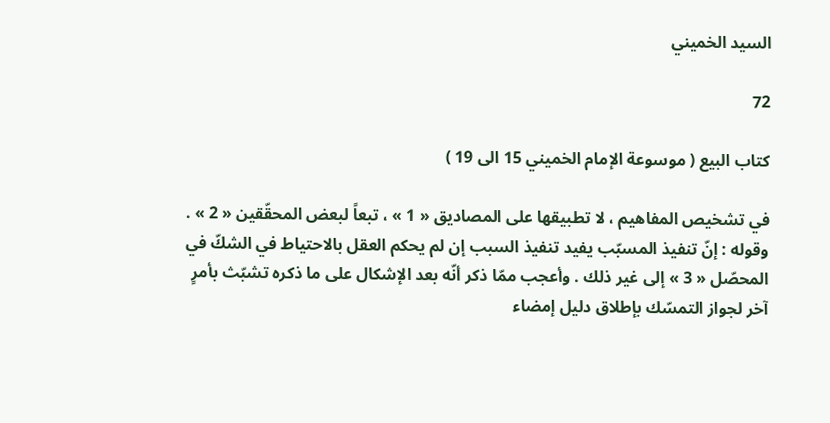السيد الخميني

72

كتاب البيع ( موسوعة الإمام الخميني 15 الى 19 )

في تشخيص المفاهيم ، لا تطبيقها على المصاديق « 1 » ، تبعاً لبعض المحقّقين « 2 » . وقوله : إنّ تنفيذ المسبّب يفيد تنفيذ السبب إن لم يحكم العقل بالاحتياط في الشكّ في المحصّل « 3 » إلى غير ذلك . وأعجب ممّا ذكر أنّه بعد الإشكال على ما ذكره تشبّث بأمرٍ آخر لجواز التمسّك بإطلاق دليل إمضاء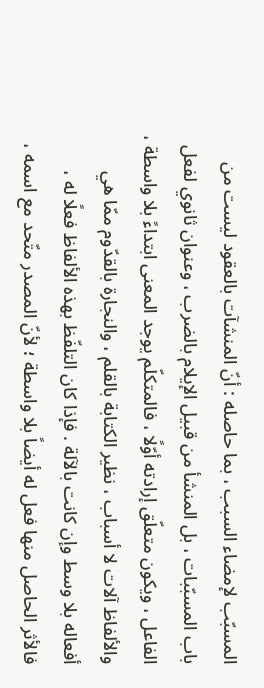المسبّب لإمضاء السبب ، بما حاصله : أنّ المنشآت بالعقود ليست من باب المسبّبات ، بل المنشأ من قبيل الإيلام بالضرب ، وعنوان ثانوي لفعل الفاعل ، ويكون متعلّق إرادته أوّلًا ، فالمتكلّم يوجد المعنى ابتداءً بلا واسطة ، والألفاظ آلات لا أسباب ، نظير الكتابة بالقلم ، والنجارة بالقدّوم ممّا هي أفعاله بلا وسط وإن كانت بالآلة . فإذا كان التلفّظ بهذه الألفاظ فعلًا له ، فالأثر الحاصل منها فعل له أيضاً بلا واسطة ؛ لأنّ المصدر متّحد مع اسمه ،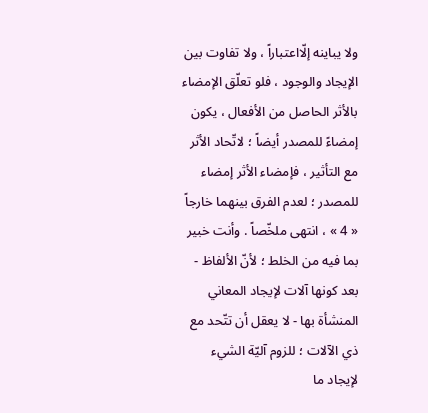ولا يباينه إلّااعتباراً ، ولا تفاوت بين الإيجاد والوجود ، فلو تعلّق الإمضاء بالأثر الحاصل من الأفعال ، يكون إمضاءً للمصدر أيضاً ؛ لاتّحاد الأثر مع التأثير ، فإمضاء الأثر إمضاء للمصدر ؛ لعدم الفرق بينهما خارجاً « 4 » ، انتهى ملخّصاً . وأنت خبير بما فيه من الخلط ؛ لأنّ الألفاظ - بعد كونها آلات لإيجاد المعاني المنشأة بها - لا يعقل أن تتّحد مع ذي الآلات ؛ للزوم آليّة الشيء لإيجاد ما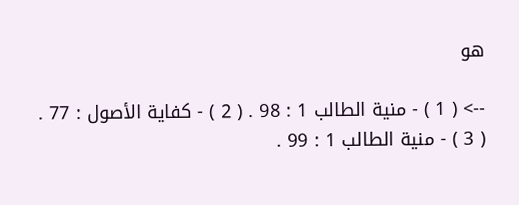هو

--> ( 1 ) - منية الطالب 1 : 98 . ( 2 ) - كفاية الأصول : 77 . ( 3 ) - منية الطالب 1 : 99 .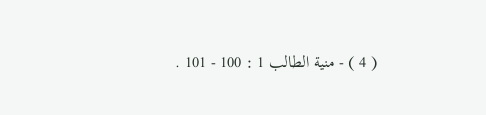( 4 ) - منية الطالب 1 : 100 - 101 .